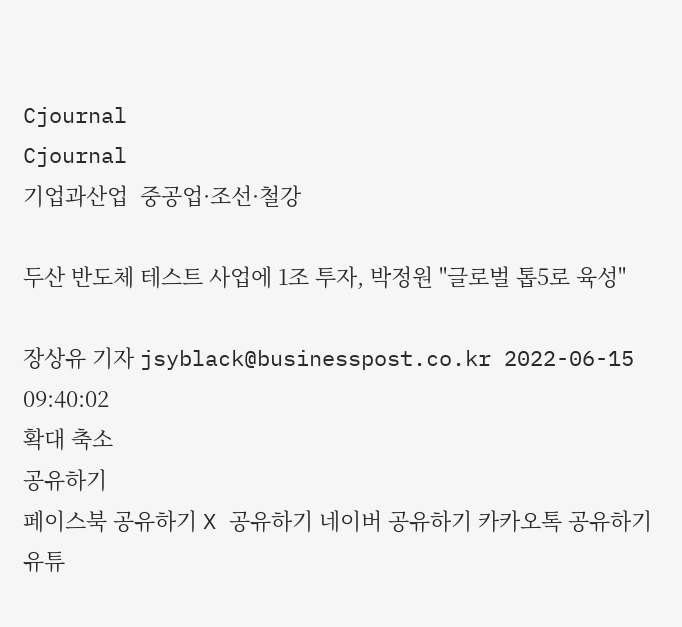Cjournal
Cjournal
기업과산업  중공업·조선·철강

두산 반도체 테스트 사업에 1조 투자, 박정원 "글로벌 톱5로 육성"

장상유 기자 jsyblack@businesspost.co.kr 2022-06-15 09:40:02
확대 축소
공유하기
페이스북 공유하기 X 공유하기 네이버 공유하기 카카오톡 공유하기 유튜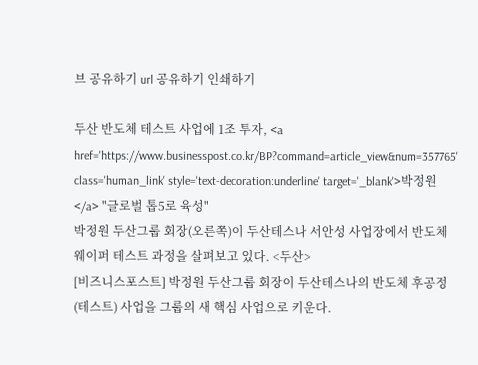브 공유하기 url 공유하기 인쇄하기

두산 반도체 테스트 사업에 1조 투자, <a href='https://www.businesspost.co.kr/BP?command=article_view&num=357765' class='human_link' style='text-decoration:underline' target='_blank'>박정원</a> "글로벌 톱5로 육성"
박정원 두산그룹 회장(오른쪽)이 두산테스나 서안성 사업장에서 반도체 웨이퍼 테스트 과정을 살펴보고 있다. <두산>
[비즈니스포스트] 박정원 두산그룹 회장이 두산테스나의 반도체 후공정(테스트) 사업을 그룹의 새 핵심 사업으로 키운다.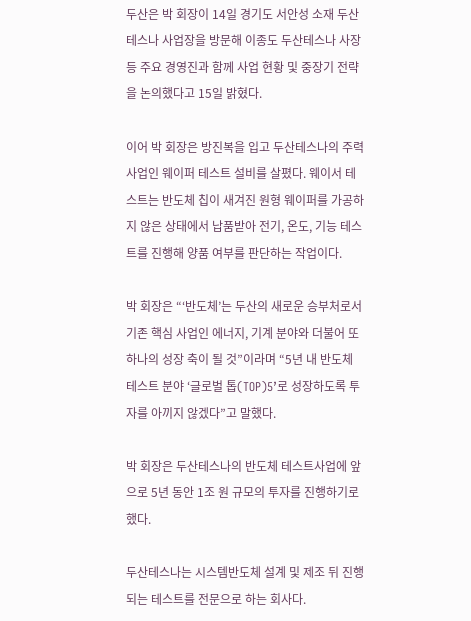두산은 박 회장이 14일 경기도 서안성 소재 두산테스나 사업장을 방문해 이종도 두산테스나 사장 등 주요 경영진과 함께 사업 현황 및 중장기 전략을 논의했다고 15일 밝혔다.

이어 박 회장은 방진복을 입고 두산테스나의 주력 사업인 웨이퍼 테스트 설비를 살폈다. 웨이서 테스트는 반도체 칩이 새겨진 원형 웨이퍼를 가공하지 않은 상태에서 납품받아 전기, 온도, 기능 테스트를 진행해 양품 여부를 판단하는 작업이다.

박 회장은 “‘반도체’는 두산의 새로운 승부처로서 기존 핵심 사업인 에너지, 기계 분야와 더불어 또 하나의 성장 축이 될 것”이라며 “5년 내 반도체 테스트 분야 ‘글로벌 톱(TOP)5’로 성장하도록 투자를 아끼지 않겠다”고 말했다.

박 회장은 두산테스나의 반도체 테스트사업에 앞으로 5년 동안 1조 원 규모의 투자를 진행하기로 했다.

두산테스나는 시스템반도체 설계 및 제조 뒤 진행되는 테스트를 전문으로 하는 회사다.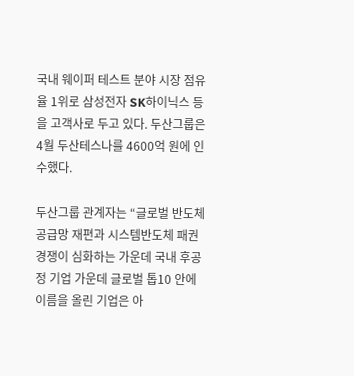국내 웨이퍼 테스트 분야 시장 점유율 1위로 삼성전자 SK하이닉스 등을 고객사로 두고 있다. 두산그룹은 4월 두산테스나를 4600억 원에 인수했다.

두산그룹 관계자는 “글로벌 반도체 공급망 재편과 시스템반도체 패권 경쟁이 심화하는 가운데 국내 후공정 기업 가운데 글로벌 톱10 안에 이름을 올린 기업은 아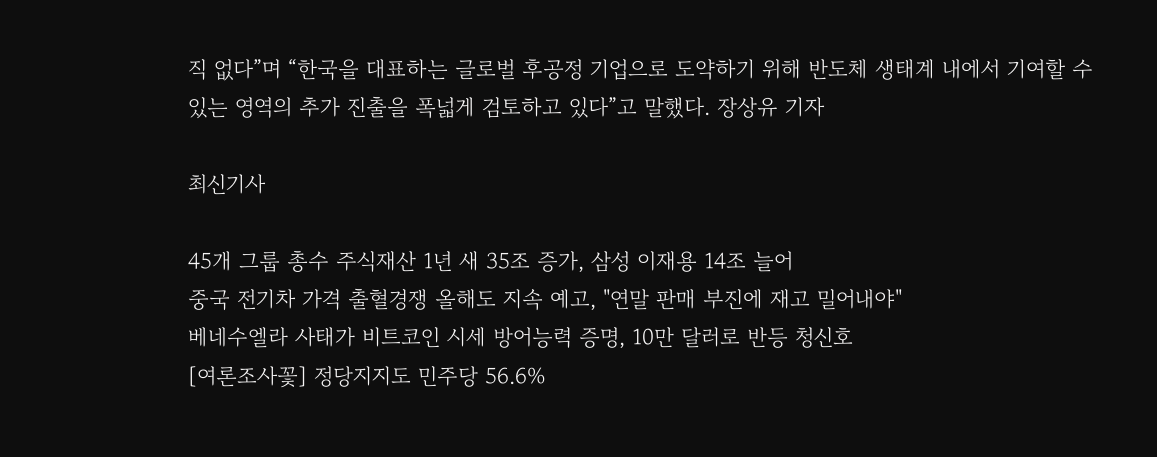직 없다”며 “한국을 대표하는 글로벌 후공정 기업으로 도약하기 위해 반도체 생태계 내에서 기여할 수 있는 영역의 추가 진출을 폭넓게 검토하고 있다”고 말했다. 장상유 기자

최신기사

45개 그룹 총수 주식재산 1년 새 35조 증가, 삼성 이재용 14조 늘어
중국 전기차 가격 출혈경쟁 올해도 지속 예고, "연말 판매 부진에 재고 밀어내야"
베네수엘라 사태가 비트코인 시세 방어능력 증명, 10만 달러로 반등 청신호
[여론조사꽃] 정당지지도 민주당 56.6%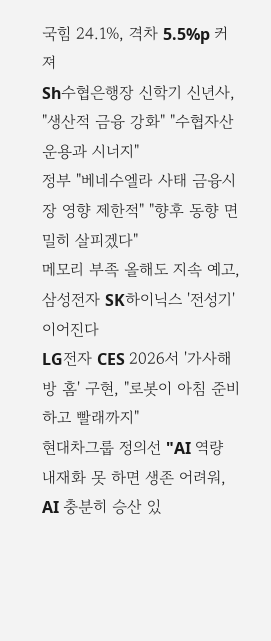국힘 24.1%, 격차 5.5%p 커져
Sh수협은행장 신학기 신년사, "생산적 금융 강화" "수협자산운용과 시너지"
정부 "베네수엘라 사태 금융시장 영향 제한적" "향후 동향 면밀히 살피겠다"
메모리 부족 올해도 지속 예고, 삼성전자 SK하이닉스 '전성기' 이어진다
LG전자 CES 2026서 '가사해방 홈' 구현, "로봇이 아침 준비하고 빨래까지"
현대차그룹 정의선 "AI 역량 내재화 못 하면 생존 어려워, AI 충분히 승산 있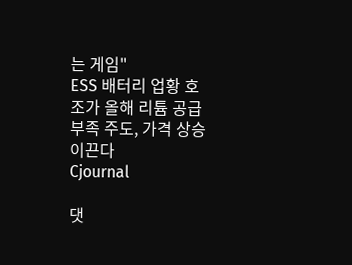는 게임"
ESS 배터리 업황 호조가 올해 리튬 공급부족 주도, 가격 상승 이끈다
Cjournal

댓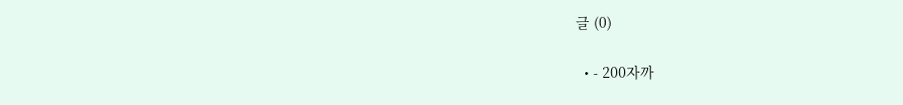글 (0)

  • - 200자까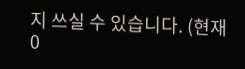지 쓰실 수 있습니다. (현재 0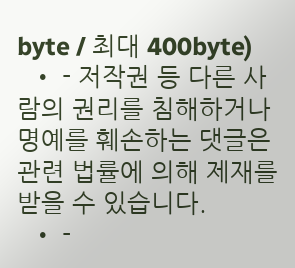byte / 최대 400byte)
  • - 저작권 등 다른 사람의 권리를 침해하거나 명예를 훼손하는 댓글은 관련 법률에 의해 제재를 받을 수 있습니다.
  • -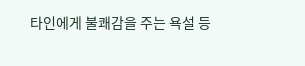타인에게 불쾌감을 주는 욕설 등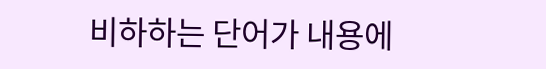비하하는 단어가 내용에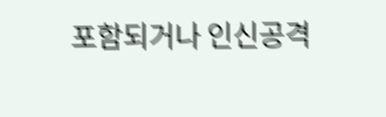포함되거나 인신공격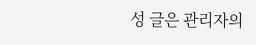성 글은 관리자의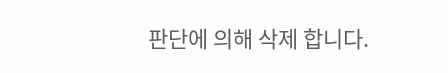판단에 의해 삭제 합니다.